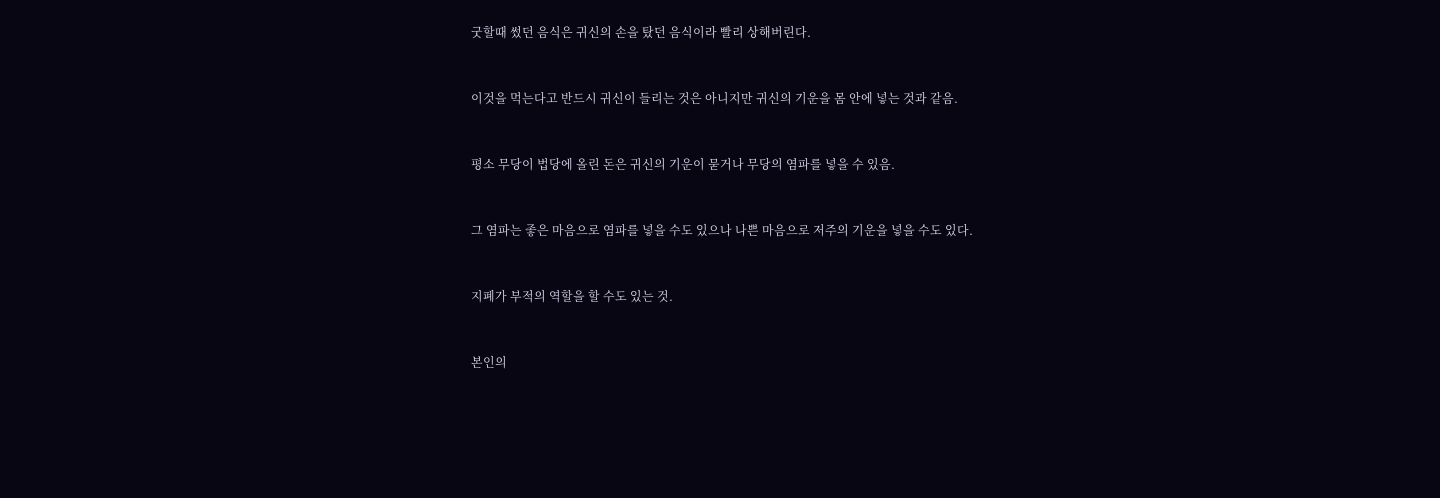굿할때 썼던 음식은 귀신의 손을 탔던 음식이라 빨리 상해버린다.


이것을 먹는다고 반드시 귀신이 들리는 것은 아니지만 귀신의 기운을 몸 안에 넣는 것과 같음.


평소 무당이 법당에 올린 돈은 귀신의 기운이 묻거나 무당의 염파를 넣을 수 있음.


그 염파는 좋은 마음으로 염파를 넣을 수도 있으나 나쁜 마음으로 저주의 기운을 넣을 수도 있다.


지폐가 부적의 역할을 할 수도 있는 것.


본인의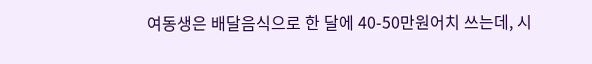여동생은 배달음식으로 한 달에 40-50만원어치 쓰는데, 시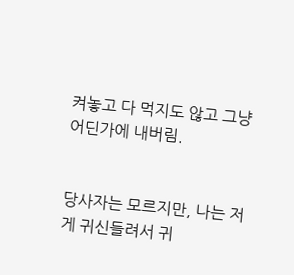켜놓고 다 먹지도 않고 그냥 어딘가에 내버림.


당사자는 모르지만, 나는 저게 귀신들려서 귀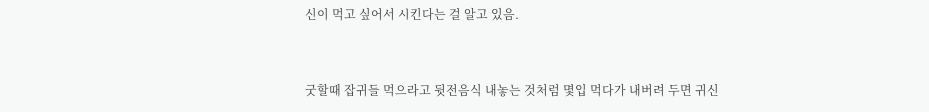신이 먹고 싶어서 시킨다는 걸 알고 있음.


굿할때 잡귀들 먹으라고 뒷전음식 내놓는 것처럼 몇입 먹다가 내버려 두면 귀신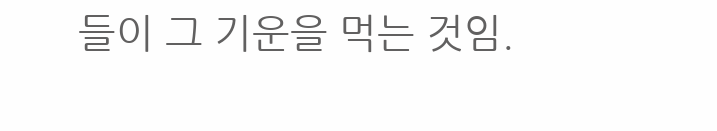들이 그 기운을 먹는 것임.